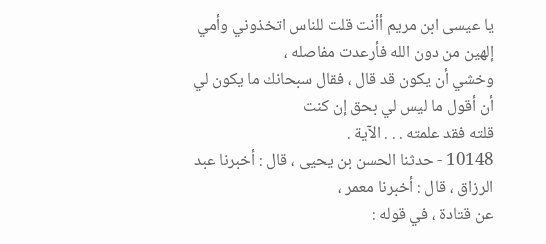يا عيسى ابن مريم أأنت قلت للناس اتخذوني وأمي إلهين من دون الله فأرعدت مفاصله ،
وخشي أن يكون قد قال ، فقال سبحانك ما يكون لي أن أقول ما ليس لي بحق إن كنت
قلته فقد علمته . . . الآية .
10148 - حدثنا الحسن بن يحيى ، قال : أخبرنا عبد الرزاق ، قال : أخبرنا معمر ،
عن قتادة ، في قوله :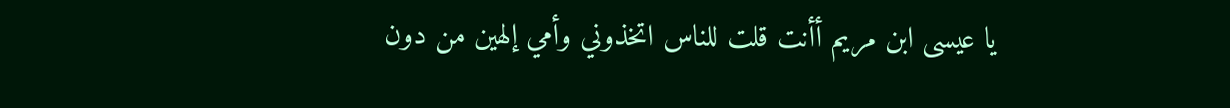يا عيسى ابن مريم أأنت قلت للناس اتخذوني وأمي إلهين من دون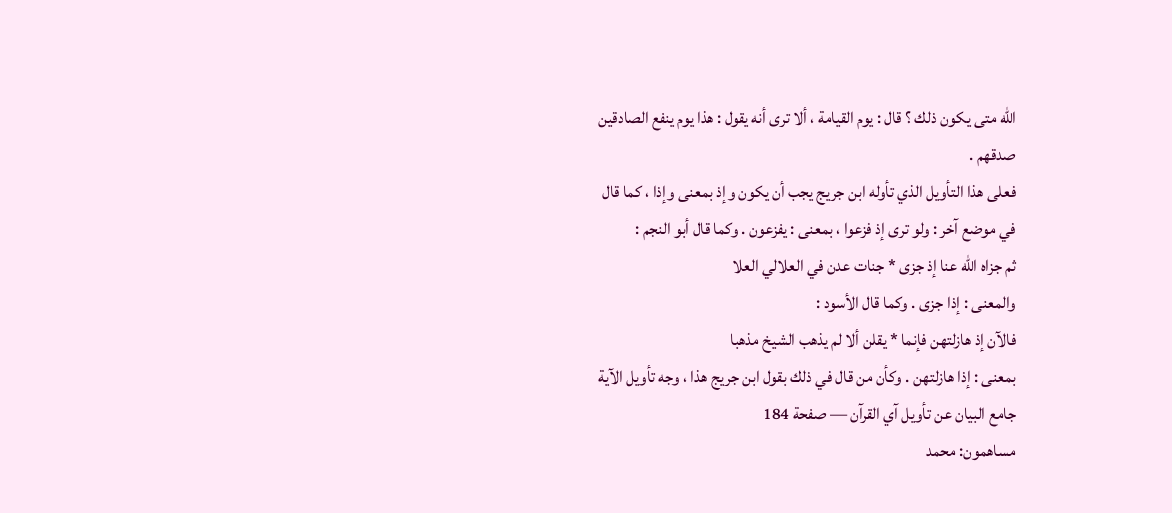الله متى يكون ذلك ؟ قال : يوم القيامة ، ألا ترى أنه يقول : هذا يوم ينفع الصادقين
صدقهم .
فعلى هذا التأويل الذي تأوله ابن جريج يجب أن يكون وإذ بمعنى وإذا ، كما قال
في موضع آخر : ولو ترى إذ فزعوا ، بمعنى : يفزعون . وكما قال أبو النجم :
ثم جزاه الله عنا إذ جزى * جنات عدن في العلالي العلا
والمعنى : إذا جزى . وكما قال الأسود :
فالآن إذ هازلتهن فإنما * يقلن ألا لم يذهب الشيخ مذهبا
بمعنى : إذا هازلتهن . وكأن من قال في ذلك بقول ابن جريج هذا ، وجه تأويل الآية
جامع البيان عن تأويل آي القرآن — صفحة 184
مساهمون: محمد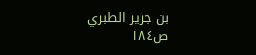بن جرير الطبري
ص١٨٤